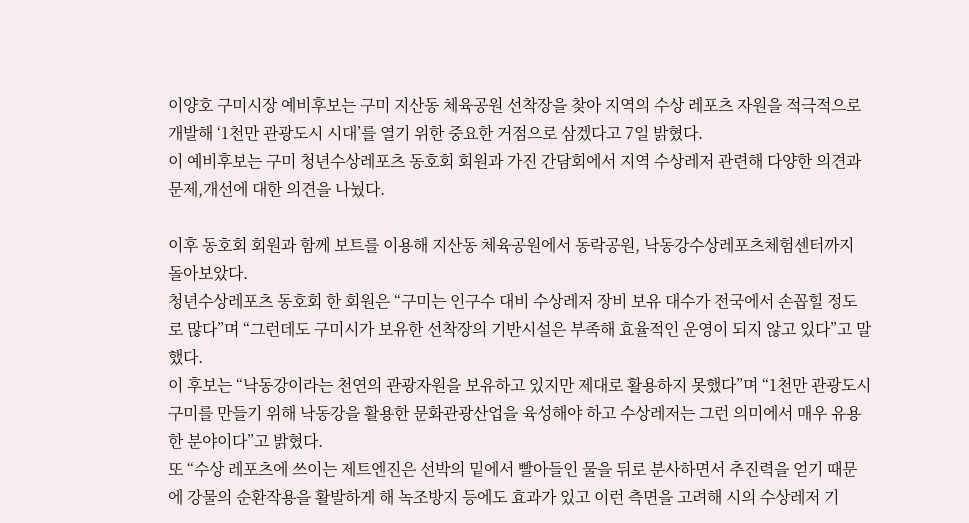이양호 구미시장 예비후보는 구미 지산동 체육공원 선착장을 찾아 지역의 수상 레포츠 자원을 적극적으로 개발해 ‘1천만 관광도시 시대’를 열기 위한 중요한 거점으로 삼겠다고 7일 밝혔다.
이 예비후보는 구미 청년수상레포츠 동호회 회원과 가진 간담회에서 지역 수상레저 관련해 다양한 의견과 문제,개선에 대한 의견을 나눴다.

이후 동호회 회원과 함께 보트를 이용해 지산동 체육공원에서 동락공원, 낙동강수상레포츠체험센터까지 돌아보았다.
청년수상레포츠 동호회 한 회원은 “구미는 인구수 대비 수상레저 장비 보유 대수가 전국에서 손꼽힐 정도로 많다”며 “그런데도 구미시가 보유한 선착장의 기반시설은 부족해 효율적인 운영이 되지 않고 있다”고 말했다.
이 후보는 “낙동강이라는 천연의 관광자원을 보유하고 있지만 제대로 활용하지 못했다”며 “1천만 관광도시 구미를 만들기 위해 낙동강을 활용한 문화관광산업을 육성해야 하고 수상레저는 그런 의미에서 매우 유용한 분야이다”고 밝혔다.
또 “수상 레포츠에 쓰이는 제트엔진은 선박의 밑에서 빨아들인 물을 뒤로 분사하면서 추진력을 얻기 때문에 강물의 순환작용을 활발하게 해 녹조방지 등에도 효과가 있고 이런 측면을 고려해 시의 수상레저 기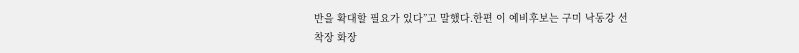반을 확대할 필요가 있다”고 말했다.한편 이 예비후보는 구미 낙동강 선착장 화장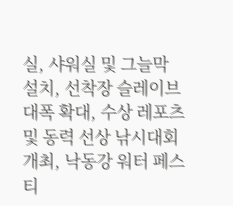실, 샤워실 및 그늘막 설치, 선착장 슬레이브 대폭 확대, 수상 레포츠 및 동력 선상 낚시대회 개최, 낙동강 워터 페스티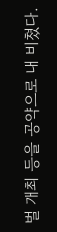벌 개최 등을 공약으로 내 비쳤다.